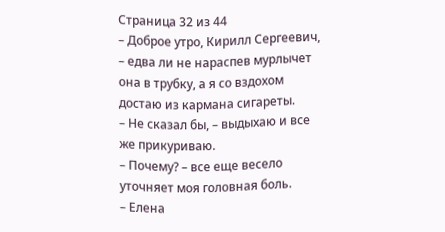Страница 32 из 44
– Доброе утро, Кирилл Сергеевич, – едва ли не нараспев мурлычет она в трубку, а я со вздохом достаю из кармана сигареты.
– Не сказал бы, – выдыхаю и все же прикуриваю.
– Почему? – все еще весело уточняет моя головная боль.
– Елена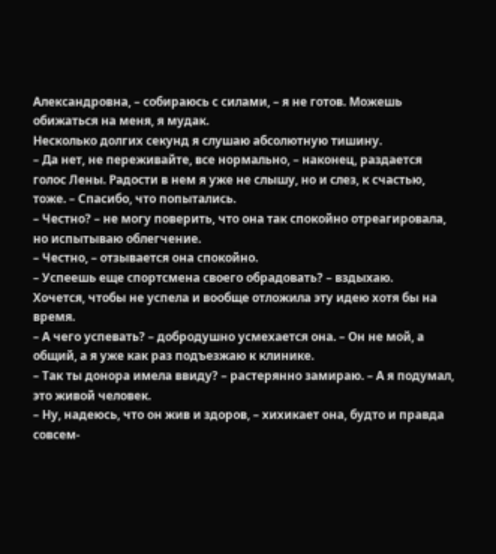Александровна, – собираюсь с силами, – я не готов. Можешь обижаться на меня, я мудак.
Несколько долгих секунд я слушаю абсолютную тишину.
– Да нет, не переживайте, все нормально, – наконец, раздается голос Лены. Радости в нем я уже не слышу, но и слез, к счастью, тоже. – Спасибо, что попытались.
– Честно? – не могу поверить, что она так спокойно отреагировала, но испытываю облегчение.
– Честно, – отзывается она спокойно.
– Успеешь еще спортсмена своего обрадовать? – вздыхаю.
Хочется, чтобы не успела и вообще отложила эту идею хотя бы на время.
– А чего успевать? – добродушно усмехается она. – Он не мой, а общий, а я уже как раз подъезжаю к клинике.
– Так ты донора имела ввиду? – растерянно замираю. – А я подумал, это живой человек.
– Ну, надеюсь, что он жив и здоров, – хихикает она, будто и правда совсем-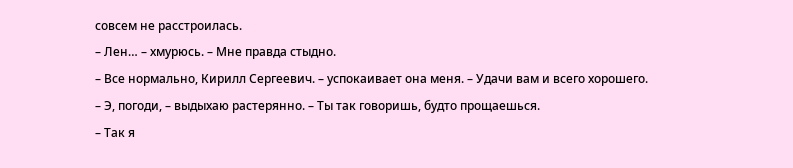совсем не расстроилась.
– Лен… – хмурюсь. – Мне правда стыдно.
– Все нормально, Кирилл Сергеевич. – успокаивает она меня. – Удачи вам и всего хорошего.
– Э, погоди, – выдыхаю растерянно. – Ты так говоришь, будто прощаешься.
– Так я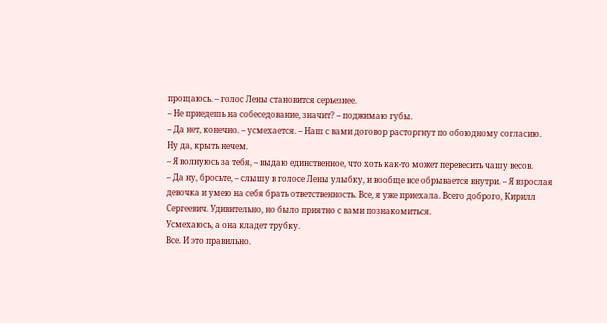прощаюсь. – голос Лены становится серьезнее.
– Не приедешь на собеседование, значит? – поджимаю губы.
– Да нет, конечно. – усмехается. – Наш с вами договор расторгнут по обоюдному согласию.
Ну да, крыть нечем.
– Я волнуюсь за тебя, – выдаю единственное, что хоть как-то может перевесить чашу весов.
– Да ну, бросьте, – слышу в голосе Лены улыбку, и вообще все обрывается внутри. – Я взрослая девочка и умею на себя брать ответственность. Все, я уже приехала. Всего доброго, Кирилл Сергеевич. Удивительно, но было приятно с вами познакомиться.
Усмехаюсь, а она кладет трубку.
Все. И это правильно.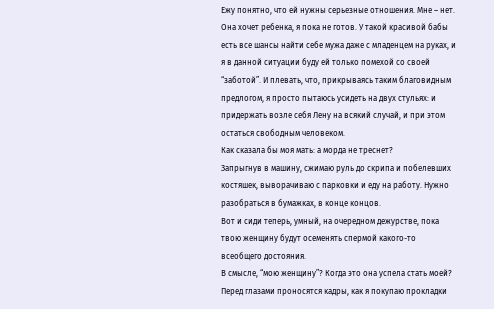Ежу понятно, что ей нужны серьезные отношения. Мне – нет. Она хочет ребенка, я пока не готов. У такой красивой бабы есть все шансы найти себе мужа даже с младенцем на руках, и я в данной ситуации буду ей только помехой со своей “заботой”. И плевать, что, прикрываясь таким благовидным предлогом, я просто пытаюсь усидеть на двух стульях: и придержать возле себя Лену на всякий случай, и при этом остаться свободным человеком.
Как сказала бы моя мать: а морда не треснет?
Запрыгнув в машину, сжимаю руль до скрипа и побелевших костяшек, выворачиваю с парковки и еду на работу. Нужно разобраться в бумажках, в конце концов.
Вот и сиди теперь, умный, на очередном дежурстве, пока твою женщину будут осеменять спермой какого-то всеобщего достояния.
В смысле, “мою женщину”? Когда это она успела стать моей?
Перед глазами проносятся кадры, как я покупаю прокладки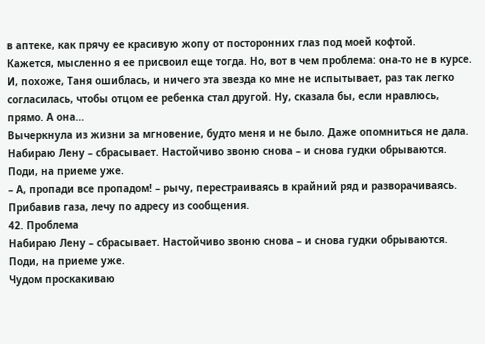в аптеке, как прячу ее красивую жопу от посторонних глаз под моей кофтой.
Кажется, мысленно я ее присвоил еще тогда. Но, вот в чем проблема: она-то не в курсе. И, похоже, Таня ошиблась, и ничего эта звезда ко мне не испытывает, раз так легко согласилась, чтобы отцом ее ребенка стал другой. Ну, сказала бы, если нравлюсь, прямо. А она…
Вычеркнула из жизни за мгновение, будто меня и не было. Даже опомниться не дала.
Набираю Лену – сбрасывает. Настойчиво звоню снова – и снова гудки обрываются. Поди, на приеме уже.
– А, пропади все пропадом! – рычу, перестраиваясь в крайний ряд и разворачиваясь.
Прибавив газа, лечу по адресу из сообщения.
42. Проблема
Набираю Лену – сбрасывает. Настойчиво звоню снова – и снова гудки обрываются. Поди, на приеме уже.
Чудом проскакиваю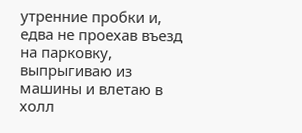утренние пробки и, едва не проехав въезд на парковку, выпрыгиваю из машины и влетаю в холл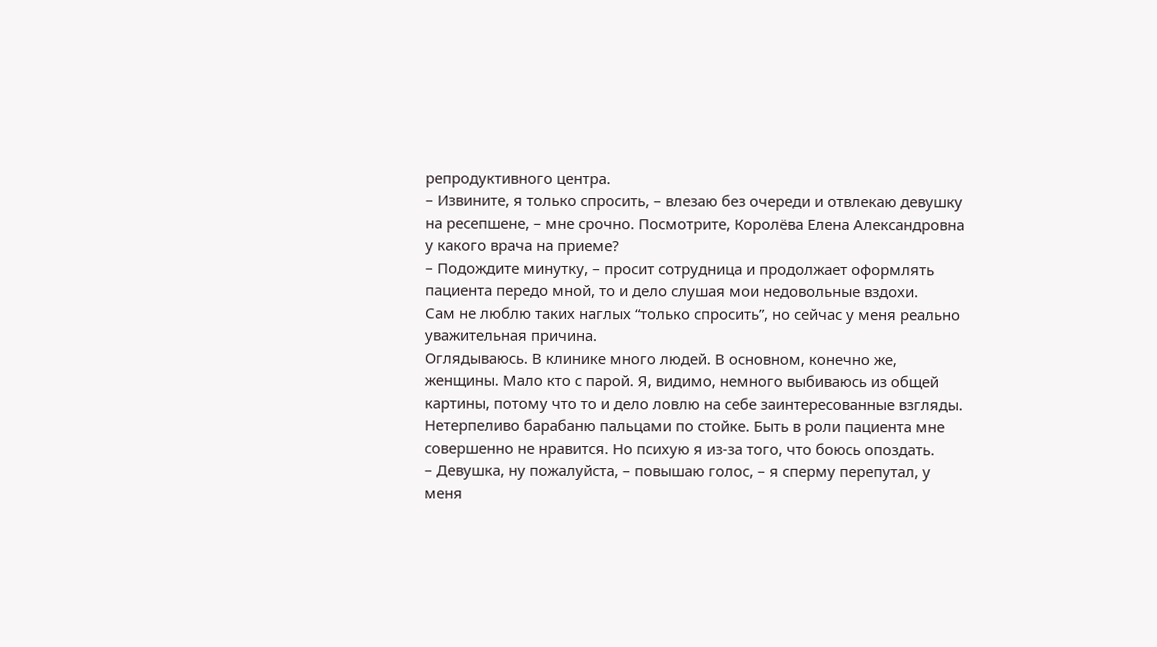репродуктивного центра.
– Извините, я только спросить, – влезаю без очереди и отвлекаю девушку на ресепшене, – мне срочно. Посмотрите, Королёва Елена Александровна у какого врача на приеме?
– Подождите минутку, – просит сотрудница и продолжает оформлять пациента передо мной, то и дело слушая мои недовольные вздохи.
Сам не люблю таких наглых “только спросить”, но сейчас у меня реально уважительная причина.
Оглядываюсь. В клинике много людей. В основном, конечно же, женщины. Мало кто с парой. Я, видимо, немного выбиваюсь из общей картины, потому что то и дело ловлю на себе заинтересованные взгляды.
Нетерпеливо барабаню пальцами по стойке. Быть в роли пациента мне совершенно не нравится. Но психую я из-за того, что боюсь опоздать.
– Девушка, ну пожалуйста, – повышаю голос, – я сперму перепутал, у меня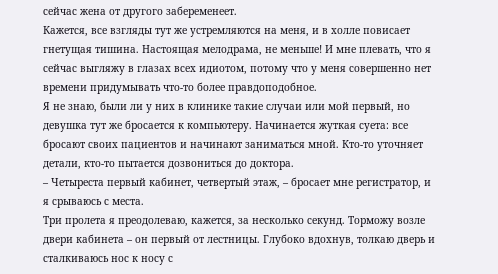сейчас жена от другого забеременеет.
Кажется, все взгляды тут же устремляются на меня, и в холле повисает гнетущая тишина. Настоящая мелодрама, не меньше! И мне плевать, что я сейчас выгляжу в глазах всех идиотом, потому что у меня совершенно нет времени придумывать что-то более правдоподобное.
Я не знаю, были ли у них в клинике такие случаи или мой первый, но девушка тут же бросается к компьютеру. Начинается жуткая суета: все бросают своих пациентов и начинают заниматься мной. Кто-то уточняет детали, кто-то пытается дозвониться до доктора.
– Четыреста первый кабинет, четвертый этаж, – бросает мне регистратор, и я срываюсь с места.
Три пролета я преодолеваю, кажется, за несколько секунд. Торможу возле двери кабинета – он первый от лестницы. Глубоко вдохнув, толкаю дверь и сталкиваюсь нос к носу с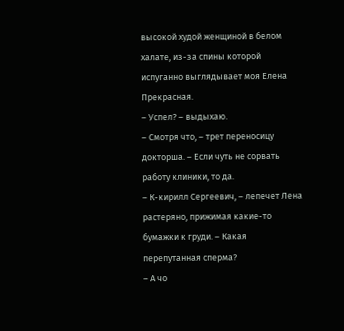высокой худой женщиной в белом халате, из-за спины которой испуганно выглядывает моя Елена Прекрасная.
– Успел? – выдыхаю.
– Смотря что, – трет переносицу докторша. – Если чуть не сорвать работу клиники, то да.
– К-кирилл Сергеевич, – лепечет Лена растеряно, прижимая какие-то бумажки к груди. – Какая перепутанная сперма?
– А чо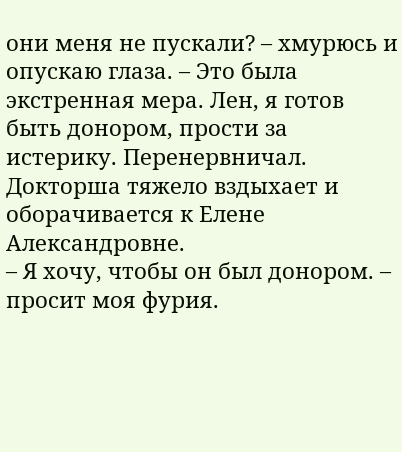они меня не пускали? – хмурюсь и опускаю глаза. – Это была экстренная мера. Лен, я готов быть донором, прости за истерику. Перенервничал.
Докторша тяжело вздыхает и оборачивается к Елене Александровне.
– Я хочу, чтобы он был донором. – просит моя фурия.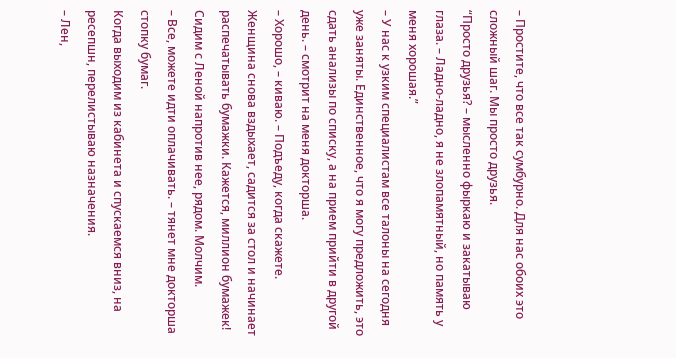– Простите, что все так сумбурно. Для нас обоих это сложный шаг. Мы просто друзья.
“Просто друзья? – мысленно фыркаю и закатываю глаза. – Ладно-ладно, я не злопамятный, но память у меня хорошая.”
– У нас к узким специалистам все талоны на сегодня уже заняты. Единственное, что я могу предложить, это сдать анализы по списку, а на прием прийти в другой день. – смотрит на меня докторша.
– Хорошо, – киваю. – Подъеду, когда скажете.
Женщина снова вздыхает, садится за стол и начинает распечатывать бумажки. Кажется, миллион бумажек!
Сидим с Леной напротив нее, рядом. Молчим.
– Все, можете идти оплачивать. – тянет мне докторша стопку бумаг.
Когда выходим из кабинета и спускаемся вниз, на ресепшн, перелистываю назначения.
– Лен,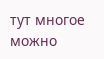тут многое можно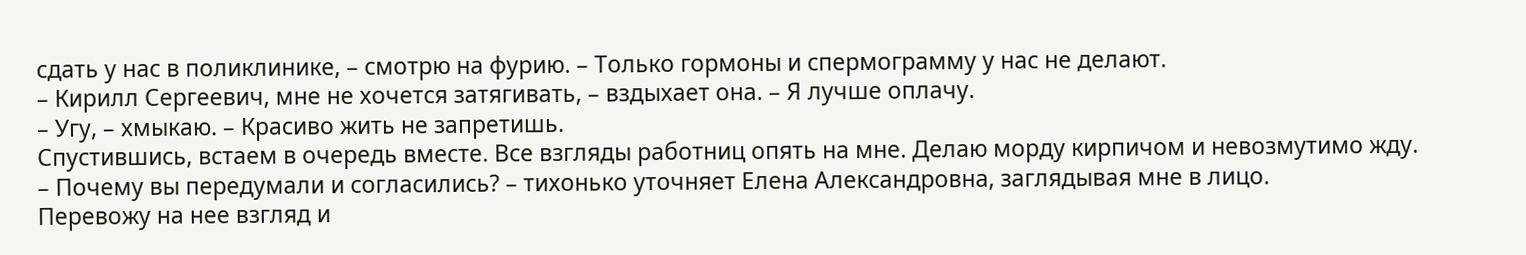сдать у нас в поликлинике, – смотрю на фурию. – Только гормоны и спермограмму у нас не делают.
– Кирилл Сергеевич, мне не хочется затягивать, – вздыхает она. – Я лучше оплачу.
– Угу, – хмыкаю. – Красиво жить не запретишь.
Спустившись, встаем в очередь вместе. Все взгляды работниц опять на мне. Делаю морду кирпичом и невозмутимо жду.
– Почему вы передумали и согласились? – тихонько уточняет Елена Александровна, заглядывая мне в лицо.
Перевожу на нее взгляд и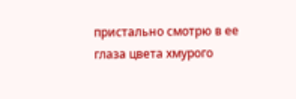пристально смотрю в ее глаза цвета хмурого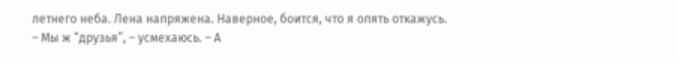летнего неба. Лена напряжена. Наверное, боится, что я опять откажусь.
– Мы ж “друзья”, – усмехаюсь. – А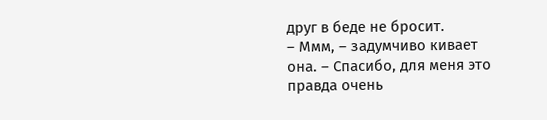друг в беде не бросит.
– Ммм, – задумчиво кивает она. – Спасибо, для меня это правда очень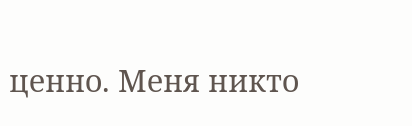ценно. Меня никто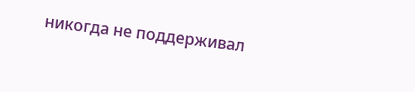никогда не поддерживал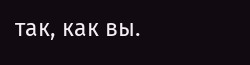так, как вы.